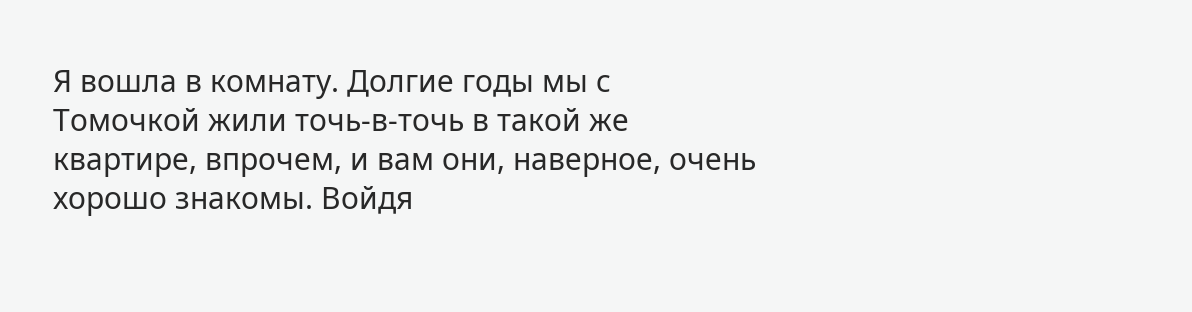Я вошла в комнату. Долгие годы мы с Томочкой жили точь-в-точь в такой же квартире, впрочем, и вам они, наверное, очень хорошо знакомы. Войдя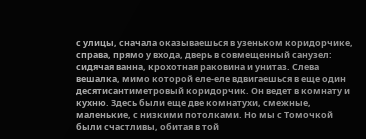с улицы, сначала оказываешься в узеньком коридорчике, справа, прямо у входа, дверь в совмещенный санузел: сидячая ванна, крохотная раковина и унитаз. Слева вешалка, мимо которой еле-еле вдвигаешься в еще один десятисантиметровый коридорчик. Он ведет в комнату и кухню. Здесь были еще две комнатухи, смежные, маленькие, с низкими потолками. Но мы с Томочкой были счастливы, обитая в той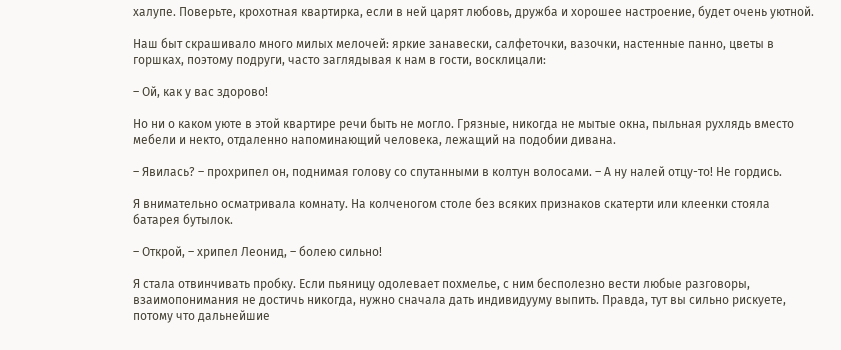халупе. Поверьте, крохотная квартирка, если в ней царят любовь, дружба и хорошее настроение, будет очень уютной.

Наш быт скрашивало много милых мелочей: яркие занавески, салфеточки, вазочки, настенные панно, цветы в горшках, поэтому подруги, часто заглядывая к нам в гости, восклицали:

– Ой, как у вас здорово!

Но ни о каком уюте в этой квартире речи быть не могло. Грязные, никогда не мытые окна, пыльная рухлядь вместо мебели и некто, отдаленно напоминающий человека, лежащий на подобии дивана.

– Явилась? – прохрипел он, поднимая голову со спутанными в колтун волосами. – А ну налей отцу-то! Не гордись.

Я внимательно осматривала комнату. На колченогом столе без всяких признаков скатерти или клеенки стояла батарея бутылок.

– Открой, – хрипел Леонид, – болею сильно!

Я стала отвинчивать пробку. Если пьяницу одолевает похмелье, с ним бесполезно вести любые разговоры, взаимопонимания не достичь никогда, нужно сначала дать индивидууму выпить. Правда, тут вы сильно рискуете, потому что дальнейшие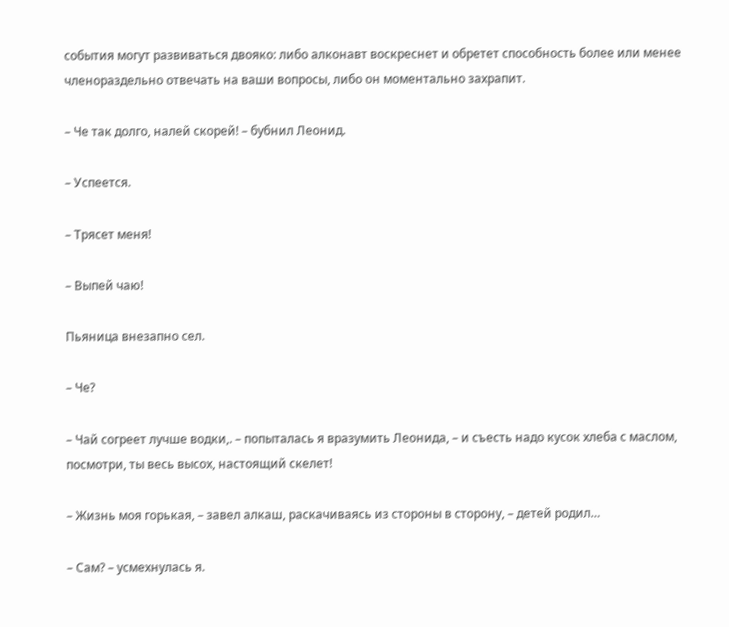события могут развиваться двояко: либо алконавт воскреснет и обретет способность более или менее членораздельно отвечать на ваши вопросы, либо он моментально захрапит.

– Че так долго, налей скорей! – бубнил Леонид.

– Успеется.

– Трясет меня!

– Выпей чаю!

Пьяница внезапно сел.

– Че?

– Чай согреет лучше водки,. – попыталась я вразумить Леонида, – и съесть надо кусок хлеба с маслом, посмотри, ты весь высох, настоящий скелет!

– Жизнь моя горькая, – завел алкаш, раскачиваясь из стороны в сторону, – детей родил…

– Сам? – усмехнулась я.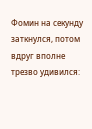Фомин на секунду заткнулся, потом вдруг вполне трезво удивился: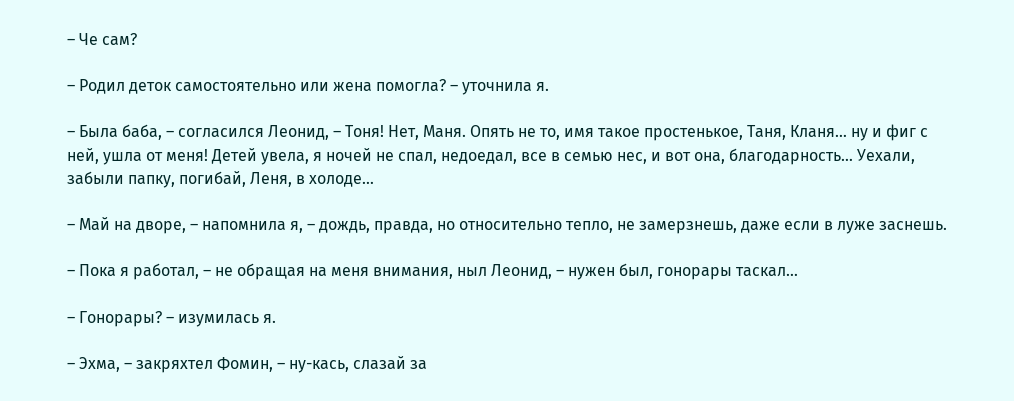– Че сам?

– Родил деток самостоятельно или жена помогла? – уточнила я.

– Была баба, – согласился Леонид, – Тоня! Нет, Маня. Опять не то, имя такое простенькое, Таня, Кланя… ну и фиг с ней, ушла от меня! Детей увела, я ночей не спал, недоедал, все в семью нес, и вот она, благодарность… Уехали, забыли папку, погибай, Леня, в холоде…

– Май на дворе, – напомнила я, – дождь, правда, но относительно тепло, не замерзнешь, даже если в луже заснешь.

– Пока я работал, – не обращая на меня внимания, ныл Леонид, – нужен был, гонорары таскал…

– Гонорары? – изумилась я.

– Эхма, – закряхтел Фомин, – ну-кась, слазай за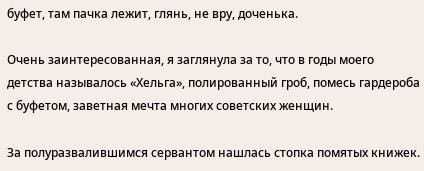буфет, там пачка лежит, глянь, не вру, доченька.

Очень заинтересованная, я заглянула за то, что в годы моего детства называлось «Хельга», полированный гроб, помесь гардероба с буфетом, заветная мечта многих советских женщин.

За полуразвалившимся сервантом нашлась стопка помятых книжек.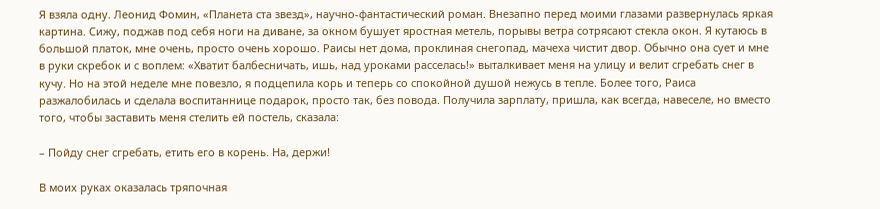Я взяла одну. Леонид Фомин, «Планета ста звезд», научно-фантастический роман. Внезапно перед моими глазами развернулась яркая картина. Сижу, поджав под себя ноги на диване, за окном бушует яростная метель, порывы ветра сотрясают стекла окон. Я кутаюсь в большой платок, мне очень, просто очень хорошо. Раисы нет дома, проклиная снегопад, мачеха чистит двор. Обычно она сует и мне в руки скребок и с воплем: «Хватит балбесничать, ишь, над уроками расселась!» выталкивает меня на улицу и велит сгребать снег в кучу. Но на этой неделе мне повезло, я подцепила корь и теперь со спокойной душой нежусь в тепле. Более того, Раиса разжалобилась и сделала воспитаннице подарок, просто так, без повода. Получила зарплату, пришла, как всегда, навеселе, но вместо того, чтобы заставить меня стелить ей постель, сказала:

– Пойду снег сгребать, етить его в корень. На, держи!

В моих руках оказалась тряпочная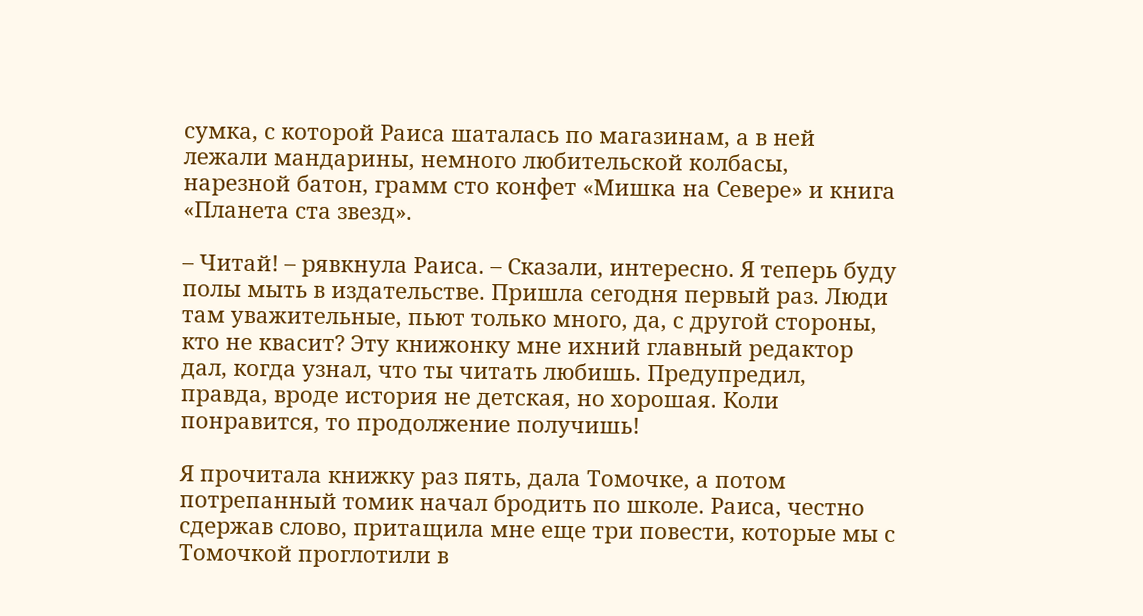сумка, с которой Раиса шаталась по магазинам, а в ней лежали мандарины, немного любительской колбасы, нарезной батон, грамм сто конфет «Мишка на Севере» и книга «Планета ста звезд».

– Читай! – рявкнула Раиса. – Сказали, интересно. Я теперь буду полы мыть в издательстве. Пришла сегодня первый раз. Люди там уважительные, пьют только много, да, с другой стороны, кто не квасит? Эту книжонку мне ихний главный редактор дал, когда узнал, что ты читать любишь. Предупредил, правда, вроде история не детская, но хорошая. Коли понравится, то продолжение получишь!

Я прочитала книжку раз пять, дала Томочке, а потом потрепанный томик начал бродить по школе. Раиса, честно сдержав слово, притащила мне еще три повести, которые мы с Томочкой проглотили в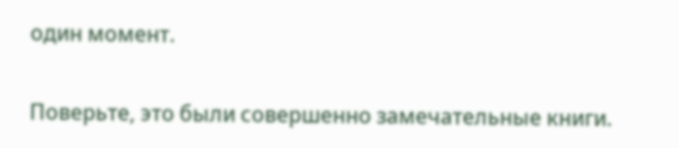один момент.

Поверьте, это были совершенно замечательные книги.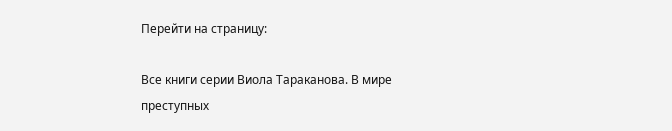Перейти на страницу:

Все книги серии Виола Тараканова. В мире преступных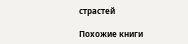страстей

Похожие книги